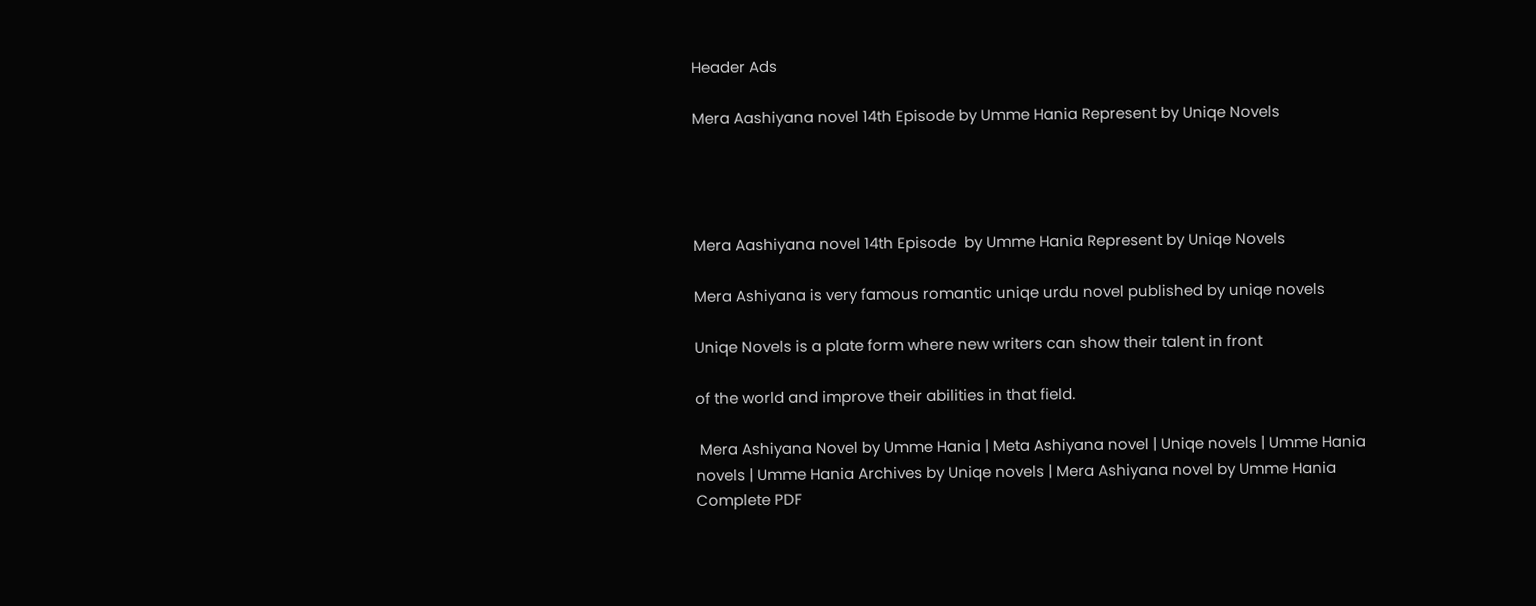Header Ads

Mera Aashiyana novel 14th Episode by Umme Hania Represent by Uniqe Novels




Mera Aashiyana novel 14th Episode  by Umme Hania Represent by Uniqe Novels

Mera Ashiyana is very famous romantic uniqe urdu novel published by uniqe novels

Uniqe Novels is a plate form where new writers can show their talent in front

of the world and improve their abilities in that field.

 Mera Ashiyana Novel by Umme Hania | Meta Ashiyana novel | Uniqe novels | Umme Hania novels | Umme Hania Archives by Uniqe novels | Mera Ashiyana novel by Umme Hania Complete PDF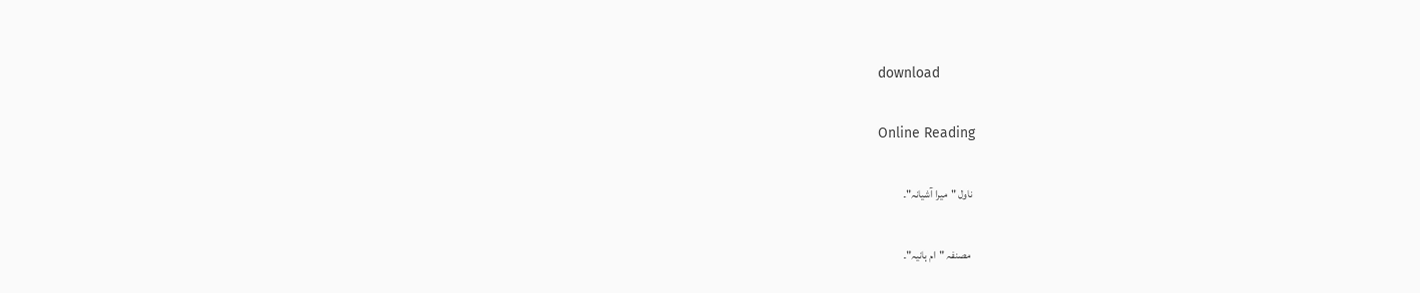download

Online Reading

 ناول "میرا آشیانہ"۔

  مصنفہ "ام ہانیہ"۔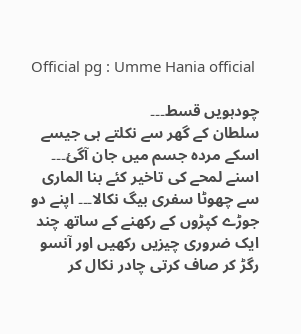Official pg : Umme Hania official

چودہویں قسط۔۔۔
سلطان کے گھر سے نکلتے ہی جیسے اسکے مردہ جسم میں جان آگئ۔۔۔ اسنے لمحے کی تاخیر کئے بنا الماری سے چھوٹا سفری بیگ نکالا۔۔۔ اپنے دو جوڑے کپڑوں کے رکھنے کے ساتھ چند ایک ضروری چیزیں رکھیں اور آنسو رگڑ کر صاف کرتی چادر نکال کر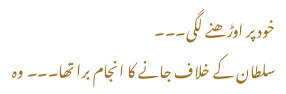خود پر اوڑھنے لگی۔۔۔
سلطان کے خلاف جانے کا انجام برا تھا۔۔۔ وہ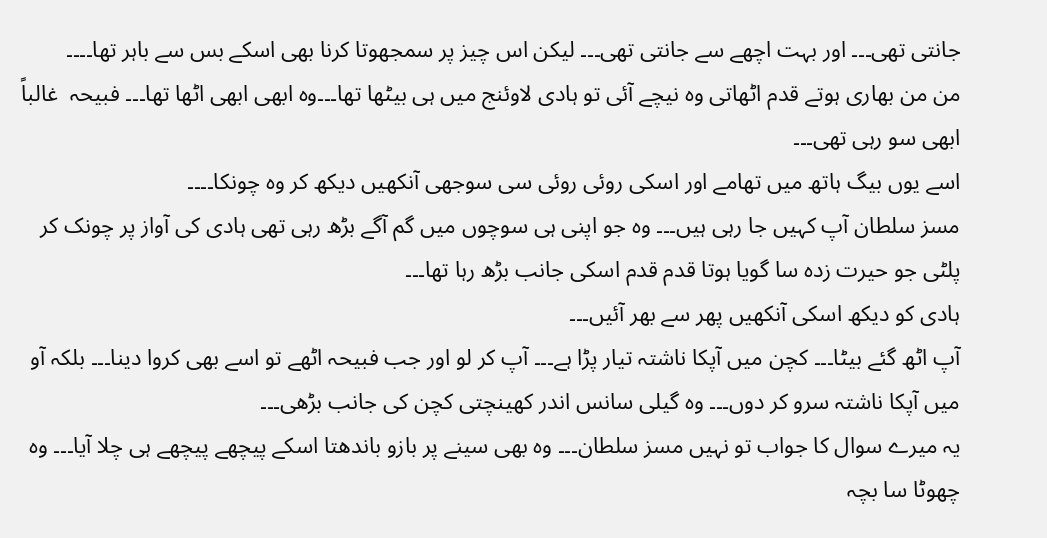جانتی تھی۔۔۔ اور بہت اچھے سے جانتی تھی۔۔۔ لیکن اس چیز پر سمجھوتا کرنا بھی اسکے بس سے باہر تھا۔۔۔۔
من من بھاری ہوتے قدم اٹھاتی وہ نیچے آئی تو ہادی لاوئنج میں ہی بیٹھا تھا۔۔۔وہ ابھی ابھی اٹھا تھا۔۔۔ فبیحہ  غالباً ابھی سو رہی تھی۔۔۔
اسے یوں بیگ ہاتھ میں تھامے اور اسکی روئی روئی سی سوجھی آنکھیں دیکھ کر وہ چونکا۔۔۔۔
مسز سلطان آپ کہیں جا رہی ہیں۔۔۔ وہ جو اپنی ہی سوچوں میں گم آگے بڑھ رہی تھی ہادی کی آواز پر چونک کر پلٹی جو حیرت زدہ سا گویا ہوتا قدم قدم اسکی جانب بڑھ رہا تھا۔۔۔
ہادی کو دیکھ اسکی آنکھیں پھر سے بھر آئیں۔۔۔
آپ اٹھ گئے بیٹا۔۔۔ کچن میں آپکا ناشتہ تیار پڑا ہے۔۔۔ آپ کر لو اور جب فبیحہ اٹھے تو اسے بھی کروا دینا۔۔۔ بلکہ آو میں آپکا ناشتہ سرو کر دوں۔۔۔ وہ گیلی سانس اندر کھینچتی کچن کی جانب بڑھی۔۔۔
یہ میرے سوال کا جواب تو نہیں مسز سلطان۔۔۔ وہ بھی سینے پر بازو باندھتا اسکے پیچھے پیچھے ہی چلا آیا۔۔۔ وہ چھوٹا سا بچہ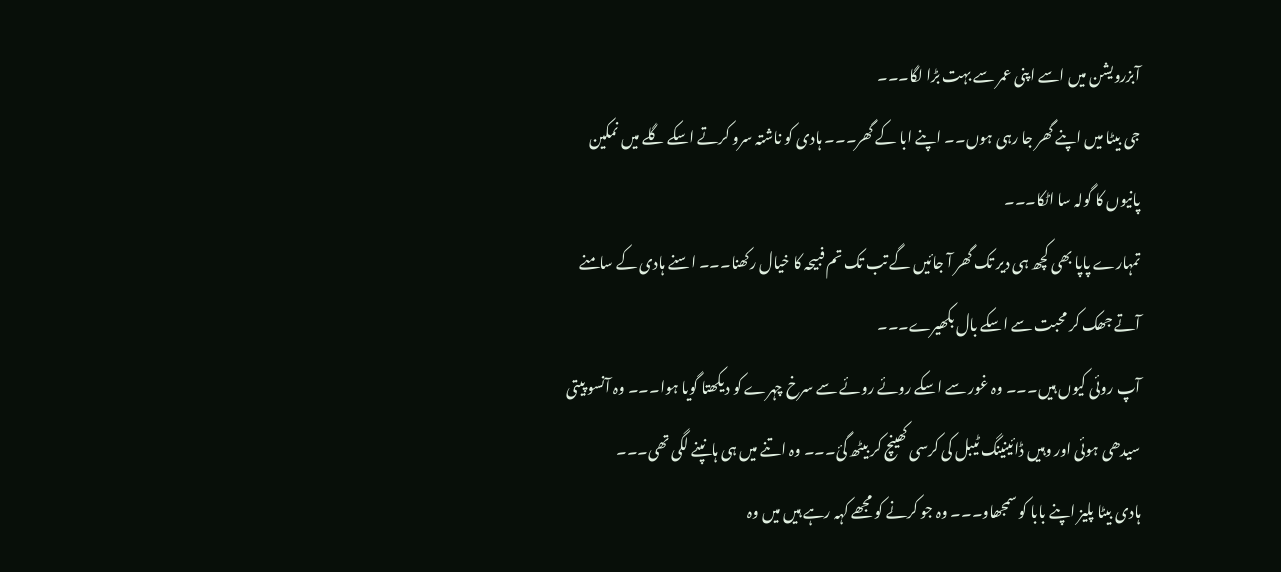آبزرویشن میں اسے اپنی عمر سے بہت بڑا لگا۔۔۔
جی بیٹا میں اپنے گھر جا رہی ہوں۔۔ اپنے ابا کے گھر۔۔۔ ہادی کو ناشتہ سرو کرتے اسکے گلے میں نمکین پانیوں کا گولہ سا اٹکا۔۔۔
تمہارے پاپا بھی کچھ ہی دیر تک گھر آ جائیں گے تب تک تم فبیحہ کا خیال رکھنا۔۔۔ اسنے ہادی کے سامنے آتے جھک کر محبت سے اسکے بال بکھیرے۔۔۔
آپ روئی کیوں ہیں۔۔۔ وہ غور سے اسکے روئے روئے سے سرخ چہرے کو دیکھتا گویا ہوا۔۔۔ وہ آنسو پیتی سیدھی ہوئی اور وہیں ڈائینینگ ٹیبل کی کرسی کھینچ کر بیٹھ گئ۔۔۔ وہ اتنے میں ہی ہانپنے لگی تھی۔۔۔
ہادی بیٹا پلیز اپنے بابا کو سمجھاو۔۔۔ وہ جو کرنے کو مجھے کہہ رہے ہیں میں وہ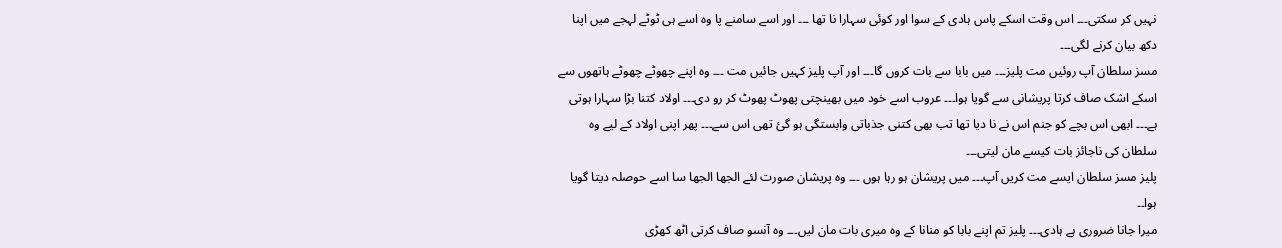نہیں کر سکتی۔۔۔ اس وقت اسکے پاس ہادی کے سوا اور کوئی سہارا نا تھا ۔۔۔ اور اسے سامنے پا وہ اسے ہی ٹوٹے لہجے میں اپنا دکھ بیان کرنے لگی۔۔۔
مسز سلطان آپ روئیں مت پلیز۔۔۔ میں بابا سے بات کروں گا۔۔۔ اور آپ پلیز کہیں جائیں مت ۔۔۔ وہ اپنے چھوٹے چھوٹے ہاتھوں سے اسکے اشک صاف کرتا پریشانی سے گویا ہوا۔۔۔ عروب اسے خود میں بھینچتی پھوٹ پھوٹ کر رو دی۔۔۔ اولاد کتنا بڑا سہارا ہوتی ہے۔۔۔ ابھی اس بچے کو جنم اس نے نا دیا تھا تب بھی کتنی جذباتی وابستگی ہو گئ تھی اس سے۔۔۔ پھر اپنی اولاد کے لیے وہ سلطان کی ناجائز بات کیسے مان لیتی۔۔۔
پلیز مسز سلطان ایسے مت کریں آپ۔۔۔ میں پریشان ہو رہا ہوں ۔۔۔ وہ پریشان صورت لئے الجھا الجھا سا اسے حوصلہ دیتا گویا ہوا۔۔
میرا جانا ضروری ہے ہادی۔۔۔ پلیز تم اپنے بابا کو منانا کے وہ میری بات مان لیں۔۔۔ وہ آنسو صاف کرتی اٹھ کھڑی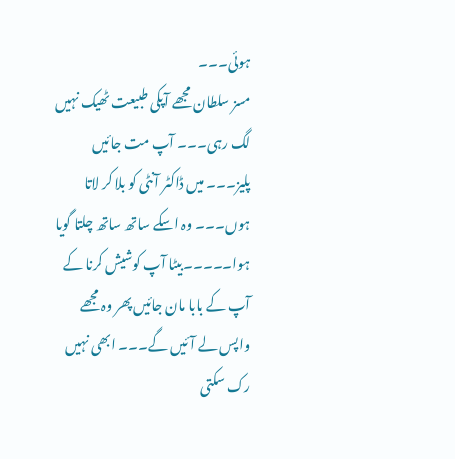ہوئی۔۔۔
مسز سلطان مجھے آپکی طبیعت ٹھیک نہیں لگ رہی۔۔۔ آپ مت جائیں پلیز۔۔۔ میں ڈاکٹر آنٹی کو بلا کر لاتا ہوں۔۔۔ وہ اسکے ساتھ ساتھ چلتا گویا ہوا۔۔۔۔۔بیٹا آپ کوشیش کرنا کے آپ کے بابا مان جائیں پھر وہ مجھے واپس لے آئیں گے۔۔۔ ابھی نہیں رک سکتی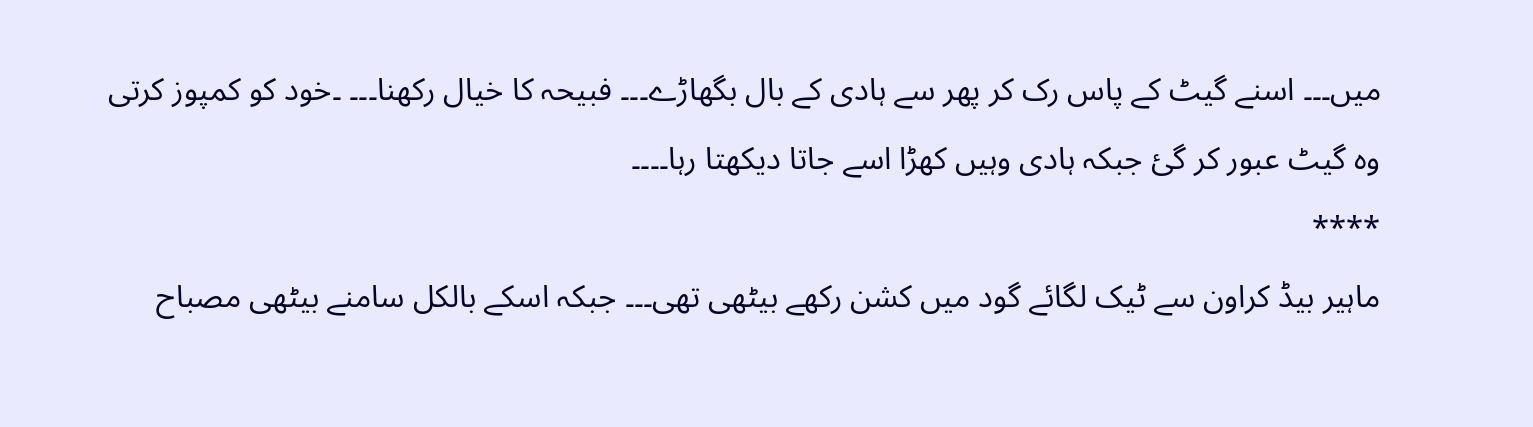میں۔۔۔ اسنے گیٹ کے پاس رک کر پھر سے ہادی کے بال بگھاڑے۔۔۔ فبیحہ کا خیال رکھنا۔۔۔ ۔خود کو کمپوز کرتی وہ گیٹ عبور کر گئ جبکہ ہادی وہیں کھڑا اسے جاتا دیکھتا رہا۔۔۔۔
****
ماہیر بیڈ کراون سے ٹیک لگائے گود میں کشن رکھے بیٹھی تھی۔۔۔ جبکہ اسکے بالکل سامنے بیٹھی مصباح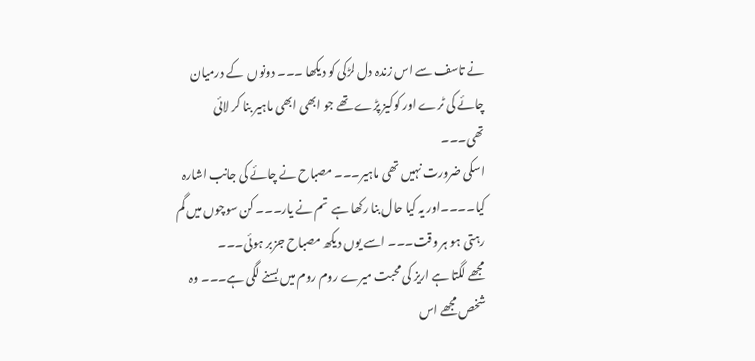نے تاسف سے اس زندہ دل لڑکی کو دیکھا ۔۔۔ دونوں  کے درمیان چائے کی ٹرے اور کوکیز پڑے تھے جو ابھی ابھی ماہیر بنا کر لائی تھی۔۔۔
اسکی ضرورت نہیں تھی ماہیر۔۔۔ مصباح نے چائے کی جانب اشارہ کیا۔۔۔۔اور یہ کیا حال بنا رکھا ہے  تم نے یار۔۔۔ کن سوچوں میں گم رہتی ہو ہر وقت۔۔۔ اسے یوں دیکھ مصباح جزبر ہوئی۔۔۔
مجھے لگتا ہے اریز کی محبت میرے روم روم میں بسنے لگی ہے۔۔۔ وہ شخص مجھے اس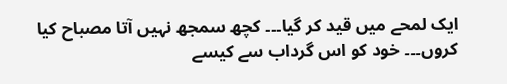ایک لمحے میں قید کر گیا۔۔۔ کچھ سمجھ نہیں آتا مصباح کیا کروں۔۔۔ خود کو اس گرداب سے کیسے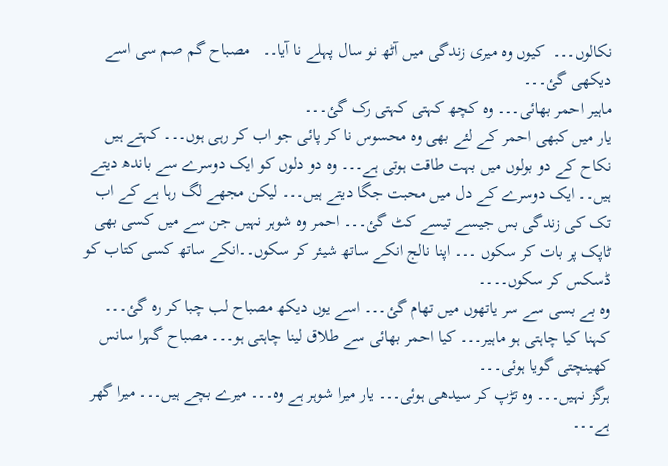نکالوں۔۔۔  کیوں وہ میری زندگی میں آٹھ نو سال پہلے نا آیا۔۔   مصباح گم صم سی اسے دیکھی گئ۔۔۔
ماہیر احمر بھائی۔۔۔ وہ کچھ کہتی کہتی رک گئ۔۔۔
یار میں کبھی احمر کے لئے بھی وہ محسوس نا کر پائی جو اب کر رہی ہوں۔۔۔ کہتے ہیں نکاح کے دو بولوں میں بہت طاقت ہوتی ہے۔۔۔ وہ دو دلوں کو ایک دوسرے سے باندھ دیتے ہیں۔۔ ایک دوسرے کے دل میں محبت جگا دیتے ہیں۔۔۔ لیکن مجھے لگ رہا ہے کے اب تک کی زندگی بس جیسے تیسے کٹ گئ۔۔۔ احمر وہ شوہر نہیں جن سے میں کسی بھی ٹاپک پر بات کر سکوں ۔۔۔ اپنا نالج انکے ساتھ شیئر کر سکوں۔۔انکے ساتھ کسی کتاب کو ڈسکس کر سکوں۔۔۔۔
وہ بے بسی سے سر یاتھوں میں تھام گئ۔۔۔ اسے یوں دیکھ مصباح لب چبا کر رہ گئ۔۔۔
کہنا کیا چاہتی ہو ماہیر۔۔۔ کیا احمر بھائی سے طلاق لینا چاہتی ہو۔۔۔ مصباح گہرا سانس کھینچتی گویا ہوئی۔۔۔
ہرگز نہیں۔۔۔ وہ تڑپ کر سیدھی ہوئی۔۔۔ یار میرا شوہر ہے وہ۔۔۔ میرے بچے ہیں۔۔۔ میرا گھر ہے۔۔۔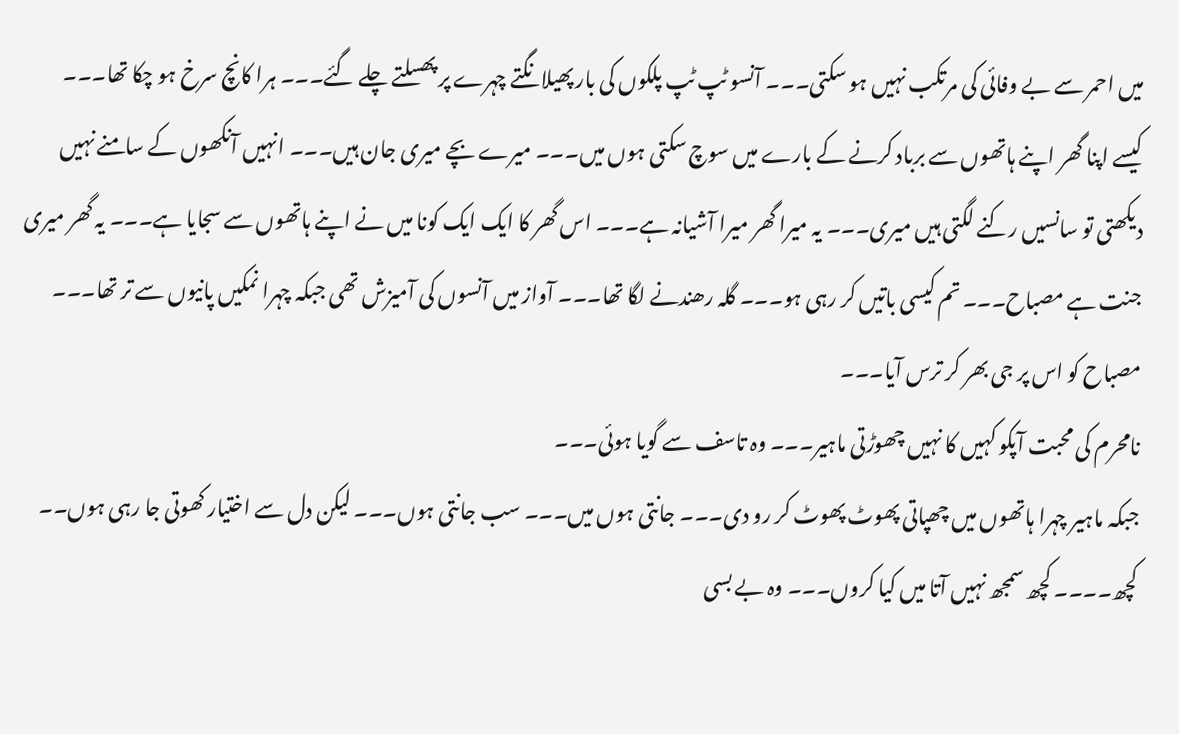میں احمر سے بے وفائی کی مرتکب نہیں ہو سکتی۔۔۔ آنسو ٹپ ٹپ پلکوں کی بار پھیلانگتے چہرے پر پھسلتے چلے گئے۔۔۔ ہرا کانچ سرخ ہو چکا تھا۔۔۔
کیسے اپنا گھر اپنے ہاتھوں سے برباد کرنے کے بارے میں سوچ سکتی ہوں میں۔۔۔ میرے بچے میری جان ہیں۔۔۔ انہیں آنکھوں کے سامنے نہیں دیکھتی تو سانسیں رکنے لگتی ہیں میری۔۔۔ یہ میرا گھر میرا آشیانہ ہے۔۔۔ اس گھر کا ایک ایک کونا میں نے اپنے ہاتھوں سے سجایا ہے۔۔۔ یہ گھر میری جنت ہے مصباح۔۔۔ تم کیسی باتیں کر رہی ہو۔۔۔ گلہ رھندنے لگا تھا۔۔۔ آواز میں آنسوں کی آمیزش تھی جبکہ چہرا نمکیں پانیوں سے تر تھا۔۔۔ مصباح کو اس پر جی بھر کر ترس آیا۔۔۔
نامحرم کی محبت آپکو کہیں کا نہیں چھوڑتی ماہیر۔۔۔ وہ تاسف سے گویا ہوئی۔۔۔
جبکہ ماہیر چہرا ہاتھوں میں چھپاتی پھوٹ پھوٹ کر رو دی۔۔۔ جانتی ہوں میں۔۔۔ سب جانتی ہوں۔۔۔ لیکن دل سے اختیار کھوتی جا رہی ہوں۔۔ کچھ۔۔۔۔ کچھ سمجھ نہیں آتا میں کیا کروں۔۔۔ وہ بے بسی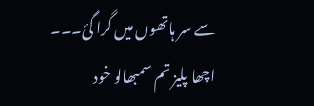سے سر ہاتھوں میں گرا گئ۔۔۔
اچھا پلیز تم سمبھالو خود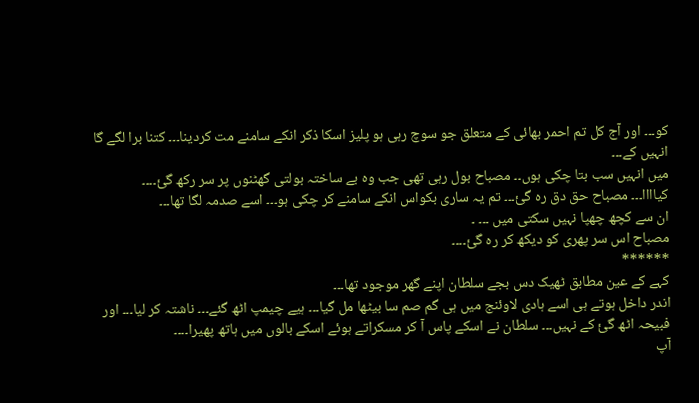کو۔۔۔ اور آج کل تم احمر بھائی کے متعلق جو سوچ رہی ہو پلیز اسکا ذکر انکے سامنے مت کردینا۔۔۔ کتنا برا لگے گا انہیں کے۔۔۔
میں انہیں سب بتا چکی ہوں۔۔ مصباح بول رہی تھی جب وہ بے ساختہ بولتی گھٹنوں پر سر رکھ گئ۔۔۔۔
کیاااا۔۔۔ مصباح حق دق رہ گئ۔۔۔ تم یہ ساری بکواس انکے سامنے کر چکی ہو۔۔۔ اسے صدمہ لگا تھا۔۔۔
ان سے کچھ چھپا نہیں سکتی میں ۔۔۔ ۔
مصباح اس سر پھری کو دیکھ کر رہ گئ۔۔۔۔
******
کہے کے عین مطابق ٹھیک دس بجے سلطان اپنے گھر موجود تھا۔۔۔
اندر داخل ہوتے ہی اسے ہادی لاوئنج میں ہی گم صم سا بیٹھا مل گیا۔۔۔ ہیے چیمپ اٹھ گئے۔۔۔ ناشتہ کر لیا۔۔۔ اور فبیحہ اٹھ گئ کے نہیں۔۔۔ سلطان نے اسکے پاس آ کر مسکراتے ہوئے اسکے بالوں میں ہاتھ پھیرا۔۔۔۔
آپ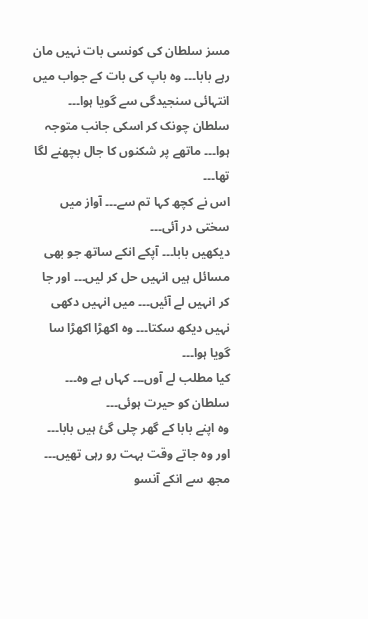مسز سلطان کی کونسی بات نہیں مان رہے بابا۔۔۔ وہ باپ کی بات کے جواب میں انتہائی سنجیدگی سے گویا ہوا۔۔۔ سلطان چونک کر اسکی جانب متوجہ ہوا۔۔۔ ماتھے پر شکنوں کا جال بچھنے لگا تھا۔۔۔
اس نے کچھ کہا تم سے۔۔۔ آواز میں سختی در آئی۔۔۔
دیکھیں بابا۔۔۔ آپکے انکے ساتھ جو بھی مسائل ہیں انہیں حل کر لیں۔۔۔ اور جا کر انہیں لے آئیں۔۔۔ میں انہیں دکھی نہیں دیکھ سکتا۔۔۔ وہ اکھڑا اکھڑا سا گویا ہوا۔۔۔
کیا مطلب لے آوں۔۔۔ کہاں ہے وہ۔۔۔ سلطان کو حیرت ہوئی۔۔۔
وہ اپنے بابا کے گھر چلی گئ ہیں بابا۔۔۔ اور وہ جاتے وقت بہت رو رہی تھیں۔۔۔ مجھ سے انکے آنسو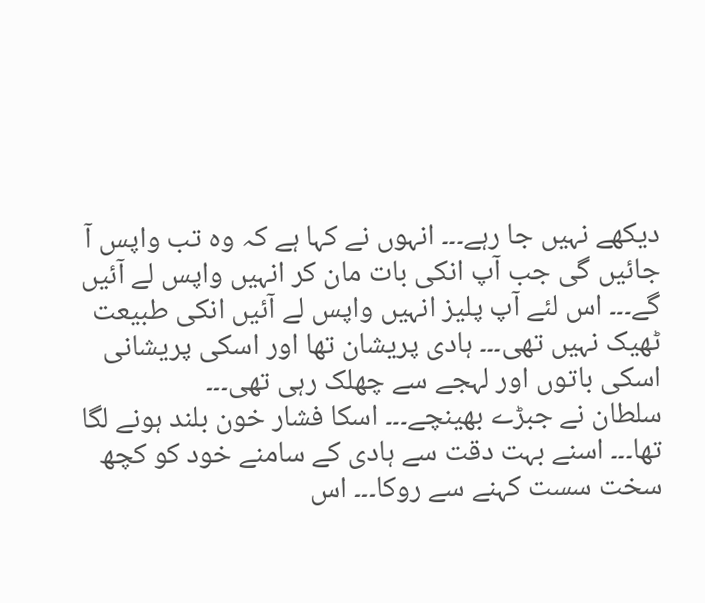دیکھے نہیں جا رہے۔۔۔ انہوں نے کہا ہے کہ وہ تب واپس آ جائیں گی جب آپ انکی بات مان کر انہیں واپس لے آئیں گے۔۔۔ اس لئے آپ پلیز انہیں واپس لے آئیں انکی طبیعت ٹھیک نہیں تھی۔۔۔ ہادی پریشان تھا اور اسکی پریشانی اسکی باتوں اور لہجے سے چھلک رہی تھی۔۔۔
سلطان نے جبڑے بھینچے۔۔۔ اسکا فشار خون بلند ہونے لگا تھا۔۔۔ اسنے بہت دقت سے ہادی کے سامنے خود کو کچھ سخت سست کہنے سے روکا۔۔۔ اس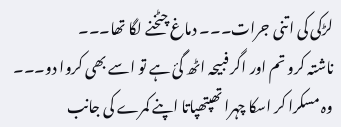لڑکی کی اتنی جرات۔۔۔ دماغ چٹخنے لگا تھا۔۔۔
ناشتہ کرو تم اور اگر فبیحہ اٹھ گئ ہے تو اسے بھی کروا دو۔۔۔ وہ مسکرا کر اسکا چہرا تھپتھپاتا اپنے کمرے کی جانب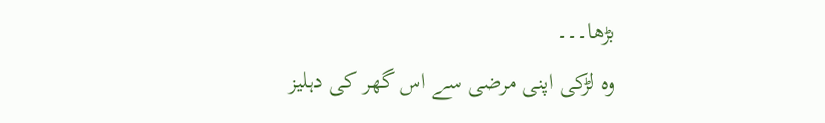بڑھا۔۔۔
وہ لڑکی اپنی مرضی سے اس گھر کی دہلیز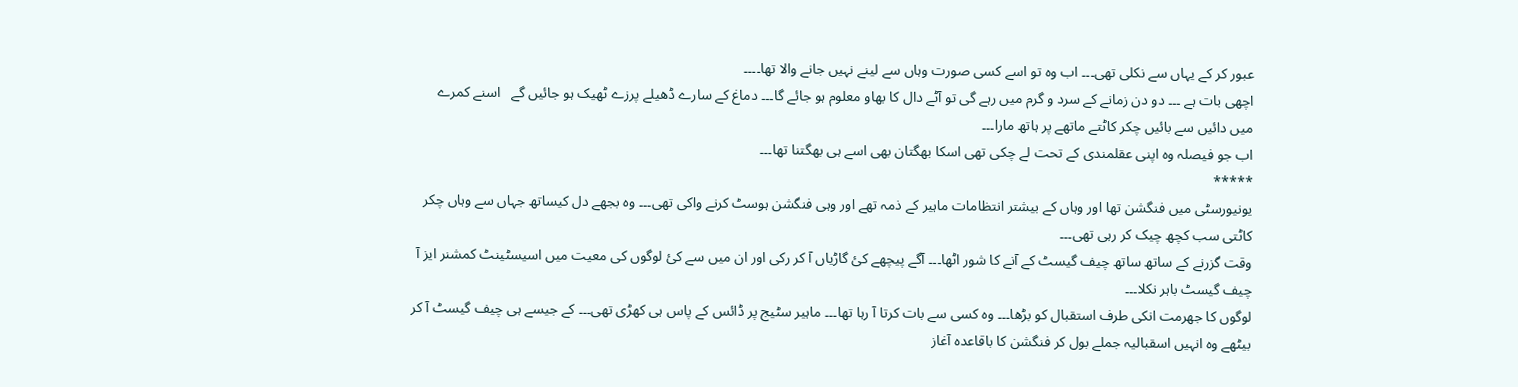عبور کر کے یہاں سے نکلی تھی۔۔۔ اب وہ تو اسے کسی صورت وہاں سے لینے نہیں جانے والا تھا۔۔۔۔
اچھی بات ہے ۔۔۔ دو دن زمانے کے سرد و گرم میں رہے گی تو آٹے دال کا بھاو معلوم ہو جائے گا۔۔۔ دماغ کے سارے ڈھیلے پرزے ٹھیک ہو جائیں گے   اسنے کمرے میں دائیں سے بائیں چکر کاٹتے ماتھے پر ہاتھ مارا۔۔۔
اب جو فیصلہ وہ اپنی عقلمندی کے تحت لے چکی تھی اسکا بھگتان بھی اسے ہی بھگتنا تھا۔۔۔
*****
یونیورسٹی میں فنگشن تھا اور وہاں کے بیشتر انتظامات ماہیر کے ذمہ تھے اور وہی فنگشن ہوسٹ کرنے واکی تھی۔۔۔ وہ بجھے دل کیساتھ جہاں سے وہاں چکر کاٹتی سب کچھ چیک کر رہی تھی۔۔۔
وقت گزرنے کے ساتھ ساتھ چیف گیسٹ کے آنے کا شور اٹھا۔۔۔ آگے پیچھے کئ گاڑیاں آ کر رکی اور ان میں سے کئ لوگوں کی معیت میں اسیسٹینٹ کمشنر ایز آ  چیف گیسٹ باہر نکلا۔۔۔
لوگوں کا جھرمت انکی طرف استقبال کو بڑھا۔۔۔ وہ کسی سے بات کرتا آ رہا تھا۔۔۔ ماہیر سٹیج پر ڈائس کے پاس ہی کھڑی تھی۔۔۔ کے جیسے ہی چیف گیسٹ آ کر بیٹھے وہ انہیں اسقبالیہ جملے بول کر فنگشن کا باقاعدہ آغاز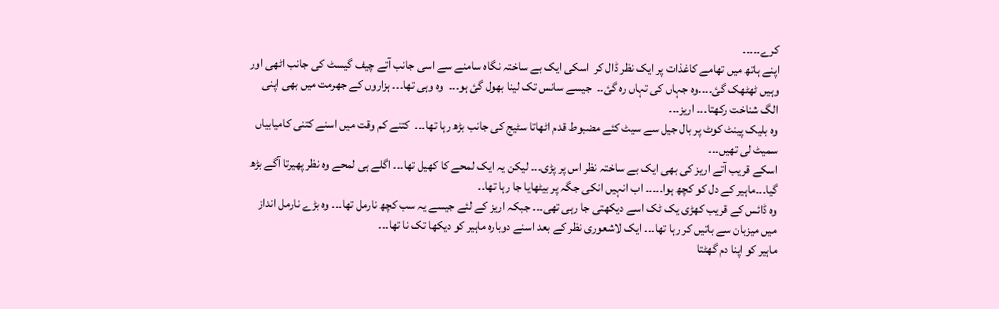کرے۔۔۔۔۔
اپنے ہاتھ میں تھامے کاغذات پر ایک نظر ڈال کر  اسکی ایک بے ساختہ نگاہ سامنے سے اسی جانب آتے چیف گیسٹ کی جانب اٹھی اور وہیں ٹھٹھک گئ۔۔۔۔وہ جہاں کی تہاں رہ گئ۔۔  جیسے سانس تک لینا بھول گئ ہو۔۔۔  وہ وہی تھا۔۔۔ ہزاروں کے جھرمت میں بھی اپنی الگ شناخت رکھتا۔۔۔ اریز۔۔۔
وہ بلیک پینٹ کوٹ پر بال جیل سے سیٹ کئے مضبوط قدم اٹھاتا سٹیج کی جانب بڑھ رہا تھا۔۔۔  کتنے کم وقت میں اسنے کتنی کامیابیاں سمیٹ لی تھیں۔۔۔
اسکے قریب آتے اریز کی بھی ایک بے ساختہ نظر اس پر پڑی۔۔۔ لیکن یہ ایک لمحے کا کھیل تھا۔۔۔ اگلے ہی لمحے وہ نظر پھیرتا آگے بڑھ گیا۔۔۔ماہیر کے دل کو کچھ ہوا۔۔۔۔۔ اب انہیں انکی جگہ پر بیٹھایا جا رہا تھا۔۔
وہ ڈائس کے قریب کھڑی یک ٹک اسے دیکھتی جا رہی تھی۔۔۔ جبکہ اریز کے لئے جیسے یہ سب کچھ نارمل تھا۔۔۔ وہ بڑے نارمل انداز میں میزبان سے باتیں کر رہا تھا۔۔۔ ایک لاشعوری نظر کے بعد اسنے دوبارہ ماہیر کو دیکھا تک نا تھا۔۔۔
ماہیر کو اپنا دم گھٹتا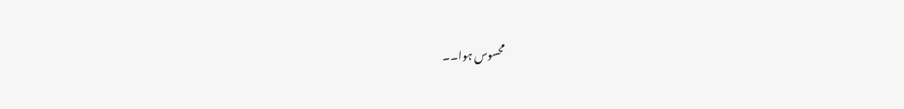محسوس ہوا۔۔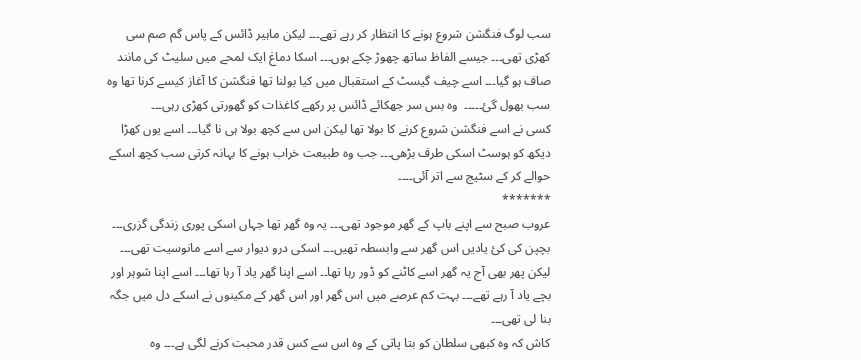سب لوگ فنگشن شروع ہونے کا انتظار کر رہے تھے۔۔۔ لیکن ماہیر ڈائس کے پاس گم صم سی کھڑی تھی۔۔۔ جیسے الفاظ ساتھ چھوڑ چکے ہوں۔۔۔ اسکا دماغ ایک لمحے میں سلیٹ کی مانند صاف ہو گیا۔۔۔ اسے چیف گیسٹ کے استقبال میں کیا بولنا تھا فنگشن کا آغاز کیسے کرنا تھا وہ سب بھول گئ۔۔۔۔۔  وہ بس سر جھکائے ڈائس پر رکھے کاغذات کو گھورتی کھڑی رہی۔۔۔
کسی نے اسے فنگشن شروع کرنے کا بولا تھا لیکن اس سے کچھ بولا ہی نا گیا۔۔۔ اسے یوں کھڑا دیکھ کو ہوسٹ اسکی طرف بڑھی۔۔۔ جب وہ طبیعت خراب ہونے کا بہانہ کرتی سب کچھ اسکے حوالے کر کے سٹیج سے اتر آئی۔۔۔۔
*******
عروب صبح سے اپنے باپ کے گھر موجود تھی۔۔۔ یہ وہ گھر تھا جہاں اسکی پوری زندگی گزری۔۔۔ بچپن کی کئ یادیں اس گھر سے وابسطہ تھیں۔۔۔ اسکی درو دیوار سے اسے مانوسیت تھی۔۔۔ لیکن پھر بھی آج یہ گھر اسے کاٹنے کو ڈور رہا تھا۔۔ اسے اپنا گھر یاد آ رہا تھا۔۔۔ اسے اپنا شوہر اور بچے یاد آ رہے تھے۔۔۔ بہت کم عرصے میں اس گھر اور اس گھر کے مکینوں نے اسکے دل میں جگہ بنا لی تھی۔۔۔
کاش کہ وہ کبھی سلطان کو بتا پاتی کے وہ اس سے کس قدر محبت کرنے لگی ہے۔۔۔ وہ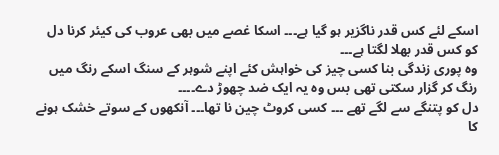اسکے لئے کس قدر ناگزیر ہو گیا ہے۔۔۔ اسکا غصے میں بھی عروب کی کیئر کرنا دل کو کس قدر بھلا لگتا ہے۔۔۔
وہ پوری زندگی بنا کسی چیز کی خواہش کئے اپنے شوہر کے سنگ اسکے رنگ میں رنگ کر گزار سکتی تھی بس وہ یہ ایک ضد چھوڑ دے۔۔۔۔
دل کو پتنگے سے لگے تھے ۔۔۔ کسی کروٹ چین نا تھا۔۔۔ آنکھوں کے سوتے خشک ہونے کا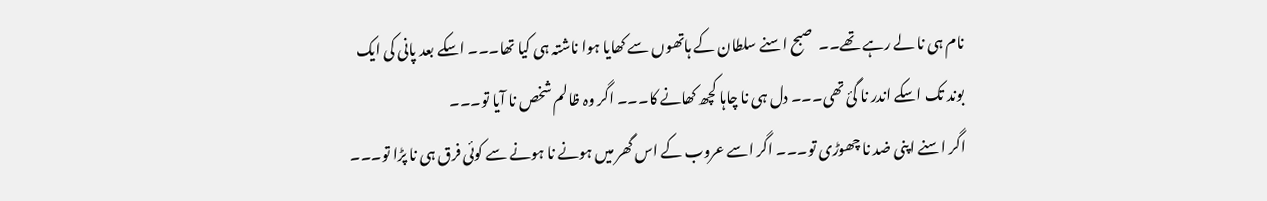نام ہی نا لے رہے تھے۔۔  صبح اسنے سلطان کے ہاتھوں سے کھایا ہوا ناشتہ ہی کیا تھا۔۔۔ اسکے بعد پانی کی ایک بوند تک اسکے اندر نا گئ تھی۔۔۔ دل ہی نا چاہا کچھ کھانے کا۔۔۔ اگر وہ ظالم شخص نا آیا تو۔۔۔
اگر اسنے اپنی ضد نا چھوڑی تو۔۔۔ اگر اسے عروب کے اس گھر میں ہونے نا ہونے سے کوئی فرق ہی نا پڑا تو۔۔۔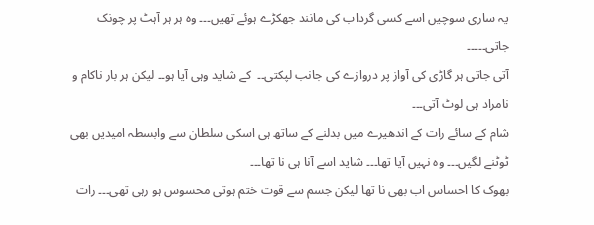یہ ساری سوچیں اسے کسی گرداب کی مانند جھکڑے ہوئے تھیں۔۔۔ وہ ہر ہر آہٹ پر چونک جاتی۔۔۔۔۔
آتی جاتی ہر گاڑی کی آواز پر دروازے کی جانب لپکتی۔۔  کے شاید وہی آیا ہو۔۔ لیکن ہر بار ناکام و نامراد ہی لوٹ آتی۔۔۔
شام کے سائے رات کے اندھیرے میں بدلنے کے ساتھ ہی اسکی سلطان سے وابسطہ امیدیں بھی ٹوٹنے لگیں۔۔۔ وہ نہیں آیا تھا۔۔۔ شاید اسے آنا ہی نا تھا۔۔۔
بھوک کا احساس اب بھی نا تھا لیکن جسم سے قوت ختم ہوتی محسوس ہو رہی تھی۔۔۔ رات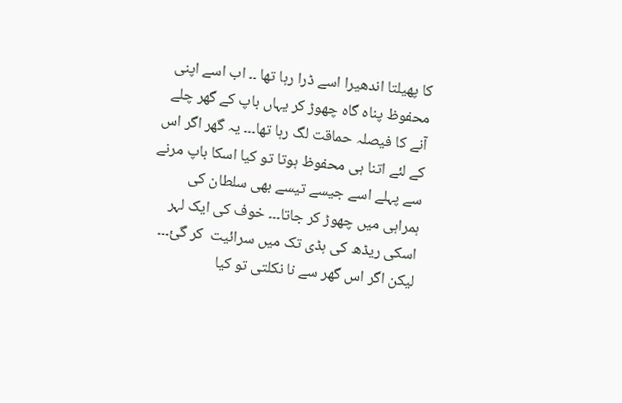کا پھیلتا اندھیرا اسے ڈرا رہا تھا ۔۔ اب اسے اپنی محفوظ پناہ گاہ چھوڑ کر یہاں باپ کے گھر چلے آنے کا فیصلہ حماقت لگ رہا تھا۔۔۔ یہ گھر اگر اس کے لئے اتنا ہی محفوظ ہوتا تو کیا اسکا باپ مرنے سے پہلے اسے جیسے تیسے بھی سلطان کی ہمراہی میں چھوڑ کر جاتا۔۔۔ خوف کی ایک لہر اسکی ریڈھ کی ہڈی تک میں سرائیت  کر گئ۔۔۔
لیکن اگر اس گھر سے نا نکلتی تو کیا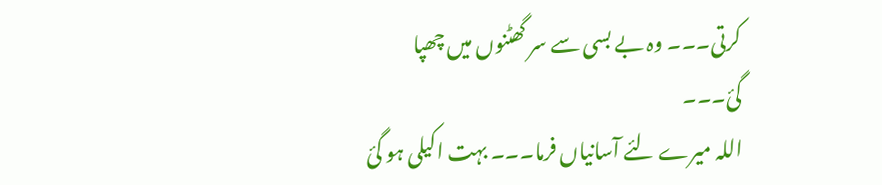کرتی۔۔۔ وہ بے بسی سے سر گھٹنوں میں چھپا گئ۔۔۔
اللہ میرے لئے آسانیاں فرما۔۔۔ بہت اکیلی ہو گئ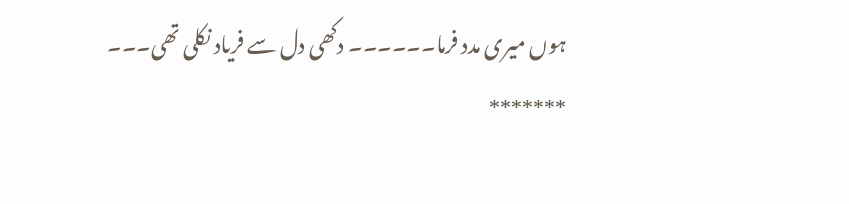ہوں میری مدد فرما۔۔۔۔۔۔ دکھی دل سے فریاد نکلی تھی۔۔۔
*******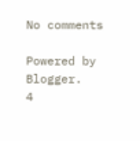No comments

Powered by Blogger.
4